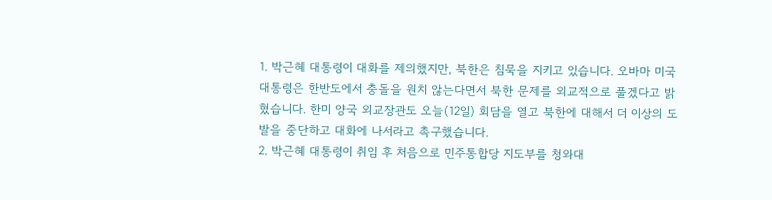1. 박근혜 대통령이 대화를 제의했지만, 북한은 침묵을 지키고 있습니다. 오바마 미국 대통령은 한반도에서 충돌을 원치 않는다면서 북한 문제를 외교적으로 풀겠다고 밝혔습니다. 한미 양국 외교장관도 오늘(12일) 회담을 열고 북한에 대해서 더 이상의 도발을 중단하고 대화에 나서라고 촉구했습니다.
2. 박근혜 대통령이 취임 후 처음으로 민주통합당 지도부를 청와대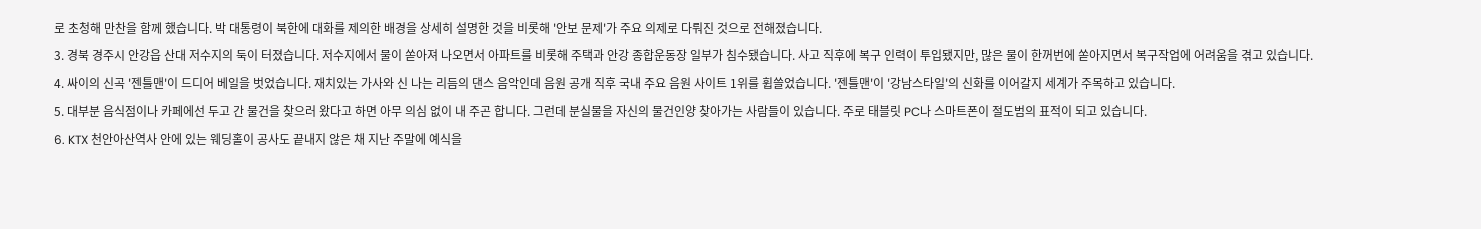로 초청해 만찬을 함께 했습니다. 박 대통령이 북한에 대화를 제의한 배경을 상세히 설명한 것을 비롯해 '안보 문제'가 주요 의제로 다뤄진 것으로 전해졌습니다.
3. 경북 경주시 안강읍 산대 저수지의 둑이 터졌습니다. 저수지에서 물이 쏟아져 나오면서 아파트를 비롯해 주택과 안강 종합운동장 일부가 침수됐습니다. 사고 직후에 복구 인력이 투입됐지만, 많은 물이 한꺼번에 쏟아지면서 복구작업에 어려움을 겪고 있습니다.
4. 싸이의 신곡 '젠틀맨'이 드디어 베일을 벗었습니다. 재치있는 가사와 신 나는 리듬의 댄스 음악인데 음원 공개 직후 국내 주요 음원 사이트 1위를 휩쓸었습니다. '젠틀맨'이 '강남스타일'의 신화를 이어갈지 세계가 주목하고 있습니다.
5. 대부분 음식점이나 카페에선 두고 간 물건을 찾으러 왔다고 하면 아무 의심 없이 내 주곤 합니다. 그런데 분실물을 자신의 물건인양 찾아가는 사람들이 있습니다. 주로 태블릿 PC나 스마트폰이 절도범의 표적이 되고 있습니다.
6. KTX 천안아산역사 안에 있는 웨딩홀이 공사도 끝내지 않은 채 지난 주말에 예식을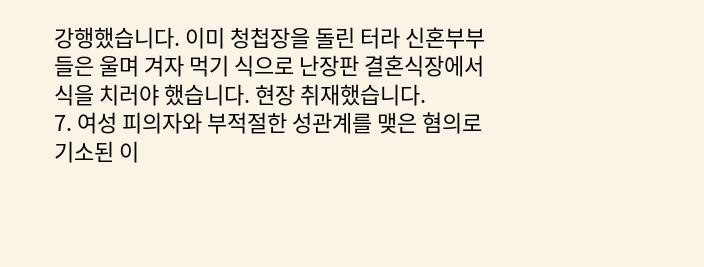강행했습니다. 이미 청첩장을 돌린 터라 신혼부부들은 울며 겨자 먹기 식으로 난장판 결혼식장에서 식을 치러야 했습니다. 현장 취재했습니다.
7. 여성 피의자와 부적절한 성관계를 맺은 혐의로 기소된 이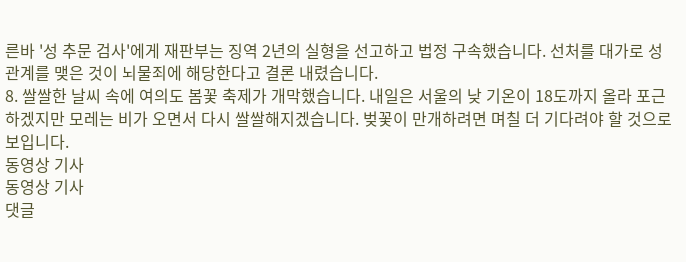른바 '성 추문 검사'에게 재판부는 징역 2년의 실형을 선고하고 법정 구속했습니다. 선처를 대가로 성관계를 맺은 것이 뇌물죄에 해당한다고 결론 내렸습니다.
8. 쌀쌀한 날씨 속에 여의도 봄꽃 축제가 개막했습니다. 내일은 서울의 낮 기온이 18도까지 올라 포근하겠지만 모레는 비가 오면서 다시 쌀쌀해지겠습니다. 벚꽃이 만개하려면 며칠 더 기다려야 할 것으로 보입니다.
동영상 기사
동영상 기사
댓글